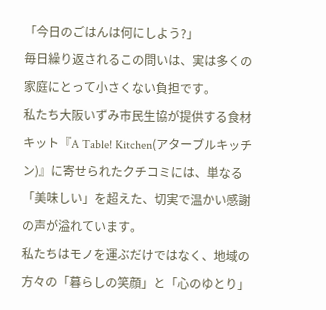「今日のごはんは何にしよう?」
毎日繰り返されるこの問いは、実は多くの家庭にとって小さくない負担です。
私たち大阪いずみ市民生協が提供する食材キット『A Table! Kitchen(アターブルキッチン)』に寄せられたクチコミには、単なる「美味しい」を超えた、切実で温かい感謝の声が溢れています。
私たちはモノを運ぶだけではなく、地域の方々の「暮らしの笑顔」と「心のゆとり」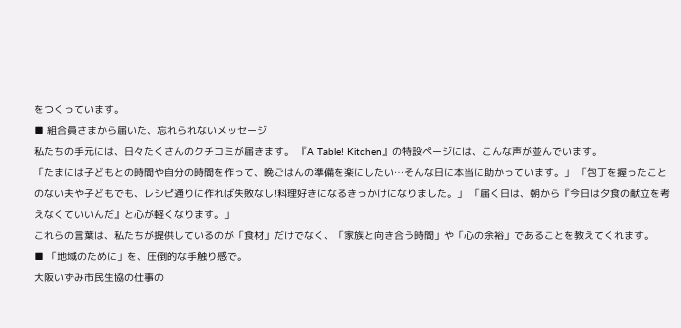をつくっています。
■ 組合員さまから届いた、忘れられないメッセージ
私たちの手元には、日々たくさんのクチコミが届きます。 『A Table! Kitchen』の特設ページには、こんな声が並んでいます。
「たまには子どもとの時間や自分の時間を作って、晩ごはんの準備を楽にしたい…そんな日に本当に助かっています。」 「包丁を握ったことのない夫や子どもでも、レシピ通りに作れば失敗なし!料理好きになるきっかけになりました。」 「届く日は、朝から『今日は夕食の献立を考えなくていいんだ』と心が軽くなります。」
これらの言葉は、私たちが提供しているのが「食材」だけでなく、「家族と向き合う時間」や「心の余裕」であることを教えてくれます。
■ 「地域のために」を、圧倒的な手触り感で。
大阪いずみ市民生協の仕事の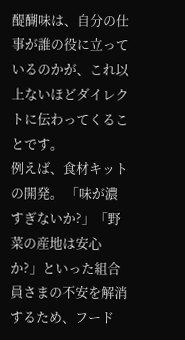醍醐味は、自分の仕事が誰の役に立っているのかが、これ以上ないほどダイレクトに伝わってくることです。
例えば、食材キットの開発。 「味が濃すぎないか?」「野菜の産地は安心か?」といった組合員さまの不安を解消するため、フード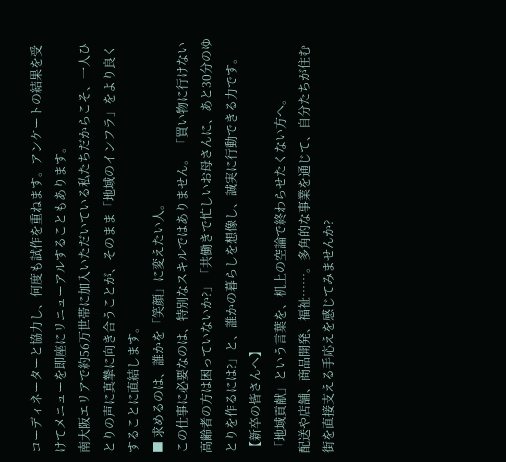コーディネーターと協力し、何度も試作を重ねます。アンケートの結果を受けてメニューを即座にリニューアルすることもあります。
南大阪エリアで約56万世帯に加入いただいている私たちだからこそ、一人ひとりの声に真摯に向き合うことが、そのまま「地域のインフラ」をより良くすることに直結します。
■ 求めるのは、誰かを「笑顔」に変えたい人。
この仕事に必要なのは、特別なスキルではありません。 「買い物に行けない高齢者の方は困っていないか?」「共働きで忙しいお母さんに、あと30分のゆとりを作るには?」と、誰かの暮らしを想像し、誠実に行動できる力です。
【新卒の皆さんへ】
「地域貢献」という言葉を、机上の空論で終わらせたくない方へ。
配送や店舗、商品開発、福祉……。多角的な事業を通じて、自分たちが住む街を直接支える手応えを感じてみませんか?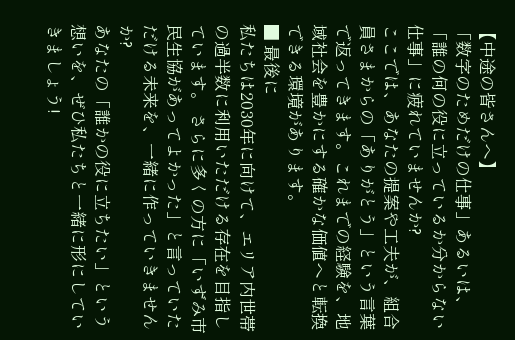【中途の皆さんへ】
「数字のためだけの仕事」あるいは、「誰の何の役に立っているか分からない仕事」に疲れていませんか?
ここでは、あなたの提案や工夫が、組合員さまからの「ありがとう」という言葉で返ってきます。これまでの経験を、地域社会を豊かにする確かな価値へと転換できる環境があります。
■ 最後に
私たちは2030年に向けて、エリア内世帯の過半数に利用いただける存在を目指しています。 さらに多くの方に「いずみ市民生協があってよかった」と言っていただける未来を、一緒に作っていきませんか?
あなたの「誰かの役に立ちたい」という想いを、ぜひ私たちと一緒に形にしていきましょう!